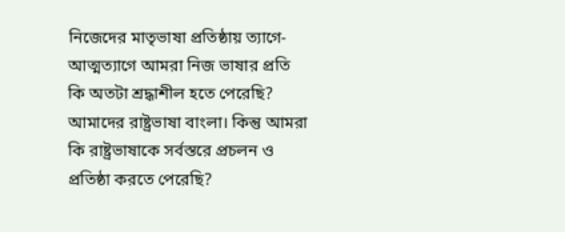নিজেদের মাতৃভাষা প্রতিষ্ঠায় ত্যাগে-আত্মত্যাগে আমরা নিজ ভাষার প্রতি কি অতটা শ্রদ্ধাশীল হতে পেরেছি? আমাদের রাষ্ট্রভাষা বাংলা। কিন্তু আমরা কি রাষ্ট্রভাষাকে সর্বস্তরে প্রচলন ও প্রতিষ্ঠা করতে পেরেছি?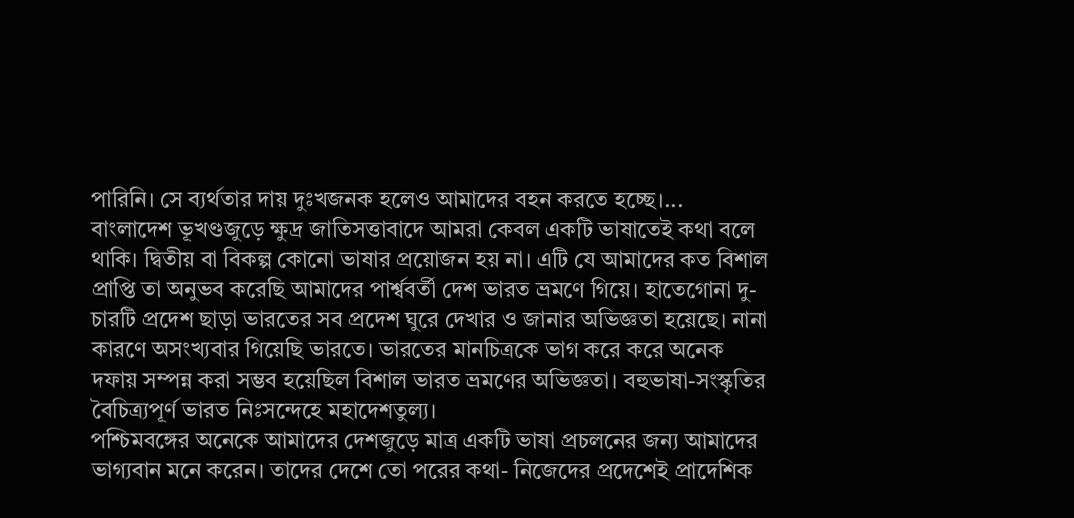পারিনি। সে ব্যর্থতার দায় দুঃখজনক হলেও আমাদের বহন করতে হচ্ছে।...
বাংলাদেশ ভূখণ্ডজুড়ে ক্ষুদ্র জাতিসত্তাবাদে আমরা কেবল একটি ভাষাতেই কথা বলে থাকি। দ্বিতীয় বা বিকল্প কোনো ভাষার প্রয়োজন হয় না। এটি যে আমাদের কত বিশাল প্রাপ্তি তা অনুভব করেছি আমাদের পার্শ্ববর্তী দেশ ভারত ভ্রমণে গিয়ে। হাতেগোনা দু-চারটি প্রদেশ ছাড়া ভারতের সব প্রদেশ ঘুরে দেখার ও জানার অভিজ্ঞতা হয়েছে। নানা কারণে অসংখ্যবার গিয়েছি ভারতে। ভারতের মানচিত্রকে ভাগ করে করে অনেক দফায় সম্পন্ন করা সম্ভব হয়েছিল বিশাল ভারত ভ্রমণের অভিজ্ঞতা। বহুভাষা-সংস্কৃতির বৈচিত্র্যপূর্ণ ভারত নিঃসন্দেহে মহাদেশতুল্য।
পশ্চিমবঙ্গের অনেকে আমাদের দেশজুড়ে মাত্র একটি ভাষা প্রচলনের জন্য আমাদের ভাগ্যবান মনে করেন। তাদের দেশে তো পরের কথা- নিজেদের প্রদেশেই প্রাদেশিক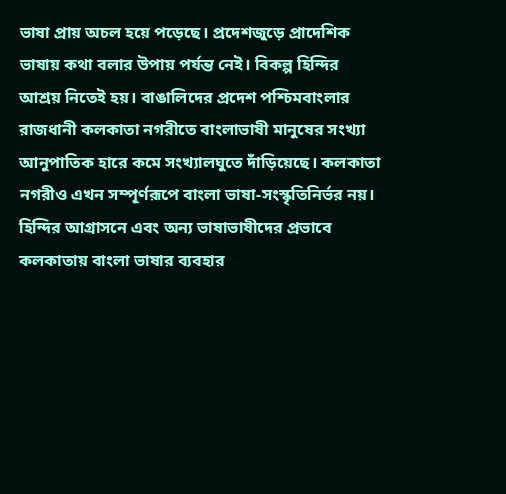ভাষা প্রায় অচল হয়ে পড়েছে। প্রদেশজুড়ে প্রাদেশিক ভাষায় কথা বলার উপায় পর্যন্ত নেই। বিকল্প হিন্দির আশ্রয় নিতেই হয়। বাঙালিদের প্রদেশ পশ্চিমবাংলার রাজধানী কলকাতা নগরীতে বাংলাভাষী মানুষের সংখ্যা আনুপাতিক হারে কমে সংখ্যালঘুতে দাঁড়িয়েছে। কলকাতা নগরীও এখন সম্পূর্ণরূপে বাংলা ভাষা-সংস্কৃতিনির্ভর নয়। হিন্দির আগ্রাসনে এবং অন্য ভাষাভাষীদের প্রভাবে কলকাতায় বাংলা ভাষার ব্যবহার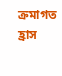ক্রমাগত হ্রাস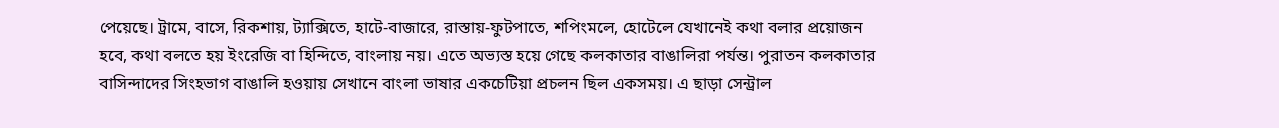পেয়েছে। ট্রামে, বাসে, রিকশায়, ট্যাক্সিতে, হাটে-বাজারে, রাস্তায়-ফুটপাতে, শপিংমলে, হোটেলে যেখানেই কথা বলার প্রয়োজন হবে, কথা বলতে হয় ইংরেজি বা হিন্দিতে, বাংলায় নয়। এতে অভ্যস্ত হয়ে গেছে কলকাতার বাঙালিরা পর্যন্ত। পুরাতন কলকাতার বাসিন্দাদের সিংহভাগ বাঙালি হওয়ায় সেখানে বাংলা ভাষার একচেটিয়া প্রচলন ছিল একসময়। এ ছাড়া সেন্ট্রাল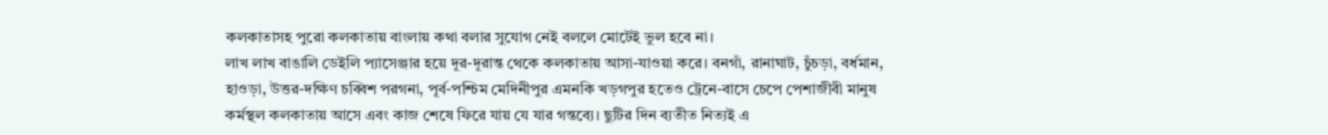কলকাতাসহ পুরো কলকাতায় বাংলায় কথা বলার সুযোগ নেই বললে মোটেই ভুল হবে না।
লাখ লাখ বাঙালি ডেইলি প্যাসেঞ্জার হয়ে দূর-দূরান্ত থেকে কলকাতায় আসা-যাওয়া করে। বনগাঁ, রানাঘাট, চুঁচড়া, বর্ধমান, হাওড়া, উত্তর-দক্ষিণ চব্বিশ পরগনা, পূর্ব-পশ্চিম মেদিনীপুর এমনকি খড়গপুর হতেও ট্রেনে-বাসে চেপে পেশাজীবী মানুষ কর্মস্থল কলকাতায় আসে এবং কাজ শেষে ফিরে যায় যে যার গন্তব্যে। ছুটির দিন ব্যতীত নিত্যই এ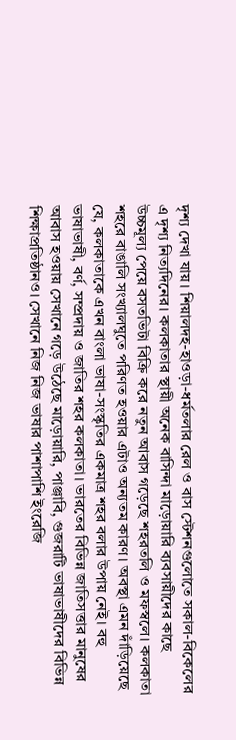দৃশ্য দেখা যায়। শিয়ালদহ-হাওড়া-ধর্মতলার রেল ও বাস স্টেশনগুলোতে সকাল-বিকেলের এ দৃশ্য নিত্যদিনের। কলকাতার স্থায়ী অনেক বাসিন্দা মাড়োয়ারি ব্যবসায়ীদের কাছে উচ্চমূল্য পেয়ে বসতভিটা বিক্রি করে নতুন আবাস গড়েছে শহরতলি ও মফস্বলে। কলকাতা শহরে বাঙালি সংখ্যালঘুতে পরিণত হওয়ার এটাও অন্যতম কারণ। অবস্থা এমন দাঁড়িয়েছে যে, কলকাতাকে এখন বাংলা ভাষা-সংস্কৃতির একমাত্র শহর বলার উপায় নেই। বহু ভাষাভাষী, বর্ণ, সম্প্রদায় ও জাতির শহর কলকাতা। ভারতের বিভিন্ন জাতিসত্তার মানুষের আবাস হওয়ায় সেখানে গড়ে উঠেছে মাড়োয়ারি, পাঞ্জাবি, গুজরাটি ভাষাভাষীদের বিভিন্ন শিক্ষাপ্রতিষ্ঠানও। সেখানে নিজ নিজ ভাষার পাশাপাশি ইংরেজি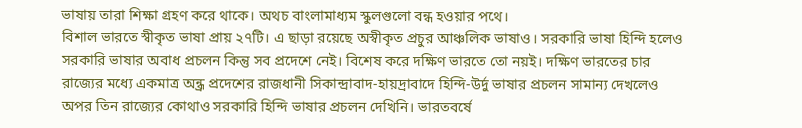ভাষায় তারা শিক্ষা গ্রহণ করে থাকে। অথচ বাংলামাধ্যম স্কুলগুলো বন্ধ হওয়ার পথে।
বিশাল ভারতে স্বীকৃত ভাষা প্রায় ২৭টি। এ ছাড়া রয়েছে অস্বীকৃত প্রচুর আঞ্চলিক ভাষাও। সরকারি ভাষা হিন্দি হলেও সরকারি ভাষার অবাধ প্রচলন কিন্তু সব প্রদেশে নেই। বিশেষ করে দক্ষিণ ভারতে তো নয়ই। দক্ষিণ ভারতের চার রাজ্যের মধ্যে একমাত্র অন্ধ্র প্রদেশের রাজধানী সিকান্দ্রাবাদ-হায়দ্রাবাদে হিন্দি-উর্দু ভাষার প্রচলন সামান্য দেখলেও অপর তিন রাজ্যের কোথাও সরকারি হিন্দি ভাষার প্রচলন দেখিনি। ভারতবর্ষে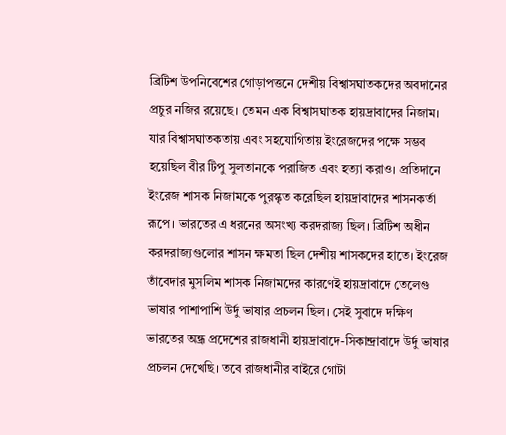ব্রিটিশ উপনিবেশের গোড়াপত্তনে দেশীয় বিশ্বাসঘাতকদের অবদানের প্রচুর নজির রয়েছে। তেমন এক বিশ্বাসঘাতক হায়দ্রাবাদের নিজাম। যার বিশ্বাসঘাতকতায় এবং সহযোগিতায় ইংরেজদের পক্ষে সম্ভব হয়েছিল বীর টিপু সুলতানকে পরাজিত এবং হত্যা করাও। প্রতিদানে ইংরেজ শাসক নিজামকে পুরস্কৃত করেছিল হায়দ্রাবাদের শাসনকর্তা রূপে। ভারতের এ ধরনের অসংখ্য করদরাজ্য ছিল। ব্রিটিশ অধীন করদরাজ্যগুলোর শাসন ক্ষমতা ছিল দেশীয় শাসকদের হাতে। ইংরেজ তাঁবেদার মুসলিম শাসক নিজামদের কারণেই হায়দ্রাবাদে তেলেগু ভাষার পাশাপাশি উর্দু ভাষার প্রচলন ছিল। সেই সুবাদে দক্ষিণ ভারতের অন্ধ্র প্রদেশের রাজধানী হায়দ্রাবাদে-সিকান্দ্রাবাদে উর্দু ভাষার প্রচলন দেখেছি। তবে রাজধানীর বাইরে গোটা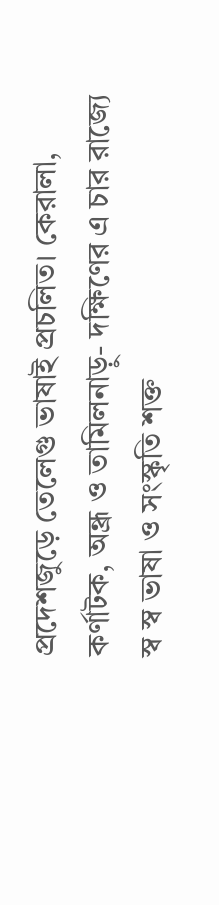প্রদেশজুড়ে তেলেগু ভাষাই প্রচলিত। কেরালা, কর্ণাটক, অন্ধ্র ও তামিলনাড়ু- দক্ষিণের এ চার রাজ্যে স্ব স্ব ভাষা ও সংস্কৃতি শক্ত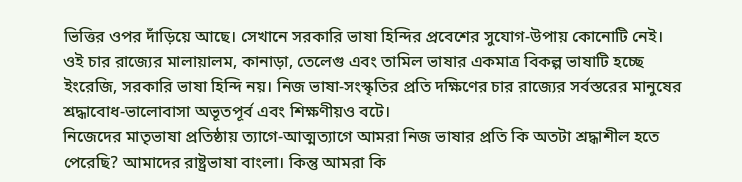ভিত্তির ওপর দাঁড়িয়ে আছে। সেখানে সরকারি ভাষা হিন্দির প্রবেশের সুযোগ-উপায় কোনোটি নেই। ওই চার রাজ্যের মালায়ালম, কানাড়া, তেলেগু এবং তামিল ভাষার একমাত্র বিকল্প ভাষাটি হচ্ছে ইংরেজি, সরকারি ভাষা হিন্দি নয়। নিজ ভাষা-সংস্কৃতির প্রতি দক্ষিণের চার রাজ্যের সর্বস্তরের মানুষের শ্রদ্ধাবোধ-ভালোবাসা অভূতপূর্ব এবং শিক্ষণীয়ও বটে।
নিজেদের মাতৃভাষা প্রতিষ্ঠায় ত্যাগে-আত্মত্যাগে আমরা নিজ ভাষার প্রতি কি অতটা শ্রদ্ধাশীল হতে পেরেছি? আমাদের রাষ্ট্রভাষা বাংলা। কিন্তু আমরা কি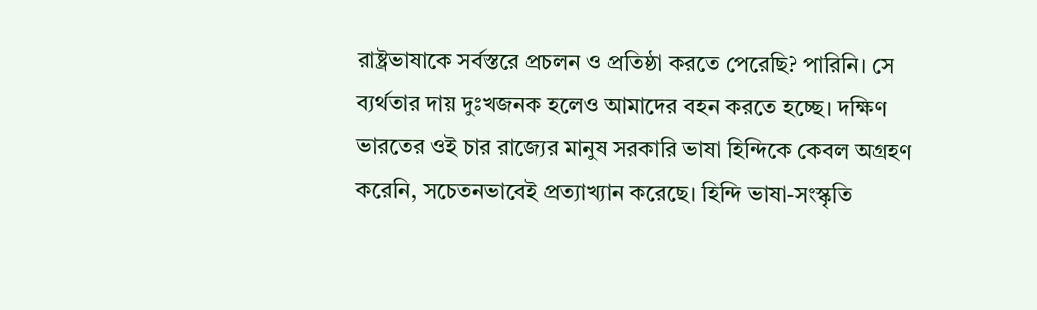রাষ্ট্রভাষাকে সর্বস্তরে প্রচলন ও প্রতিষ্ঠা করতে পেরেছি? পারিনি। সে ব্যর্থতার দায় দুঃখজনক হলেও আমাদের বহন করতে হচ্ছে। দক্ষিণ ভারতের ওই চার রাজ্যের মানুষ সরকারি ভাষা হিন্দিকে কেবল অগ্রহণ করেনি, সচেতনভাবেই প্রত্যাখ্যান করেছে। হিন্দি ভাষা-সংস্কৃতি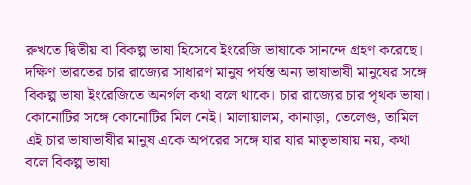রুখতে দ্বিতীয় বা বিকল্প ভাষা হিসেবে ইংরেজি ভাষাকে সানন্দে গ্রহণ করেছে। দক্ষিণ ভারতের চার রাজ্যের সাধারণ মানুষ পর্যন্ত অন্য ভাষাভাষী মানুষের সঙ্গে বিকল্প ভাষা ইংরেজিতে অনর্গল কথা বলে থাকে। চার রাজ্যের চার পৃথক ভাষা। কোনোটির সঙ্গে কোনোটির মিল নেই। মালায়ালম, কানাড়া, তেলেগু, তামিল এই চার ভাষাভাষীর মানুষ একে অপরের সঙ্গে যার যার মাতৃভাষায় নয়, কথা বলে বিকল্প ভাষা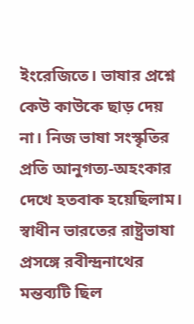ইংরেজিতে। ভাষার প্রশ্নে কেউ কাউকে ছাড় দেয় না। নিজ ভাষা সংস্কৃতির প্রতি আনুগত্য-অহংকার দেখে হতবাক হয়েছিলাম।
স্বাধীন ভারতের রাষ্ট্রভাষা প্রসঙ্গে রবীন্দ্রনাথের মন্তব্যটি ছিল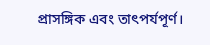প্রাসঙ্গিক এবং তাৎপর্যপূর্ণ।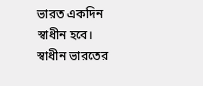ভারত একদিন স্বাধীন হবে। স্বাধীন ভারতের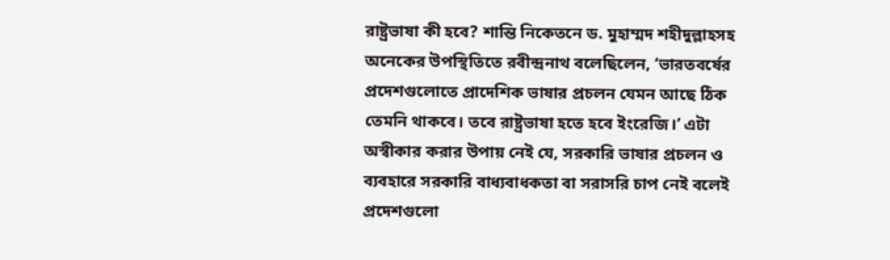রাষ্ট্রভাষা কী হবে? শান্তি নিকেতনে ড. মুহাম্মদ শহীদুল্লাহসহ অনেকের উপস্থিতিতে রবীন্দ্রনাথ বলেছিলেন, ‘ভারতবর্ষের প্রদেশগুলোতে প্রাদেশিক ভাষার প্রচলন যেমন আছে ঠিক তেমনি থাকবে। তবে রাষ্ট্রভাষা হতে হবে ইংরেজি।’ এটা অস্বীকার করার উপায় নেই যে, সরকারি ভাষার প্রচলন ও ব্যবহারে সরকারি বাধ্যবাধকতা বা সরাসরি চাপ নেই বলেই প্রদেশগুলো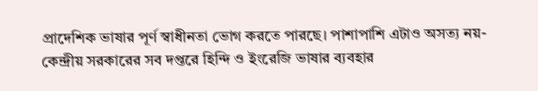প্রাদেশিক ভাষার পূর্ণ স্বাধীনতা ভোগ করতে পারছে। পাশাপাশি এটাও অসত্য নয়- কেন্দ্রীয় সরকারের সব দপ্তরে হিন্দি ও ইংরেজি ভাষার ব্যবহার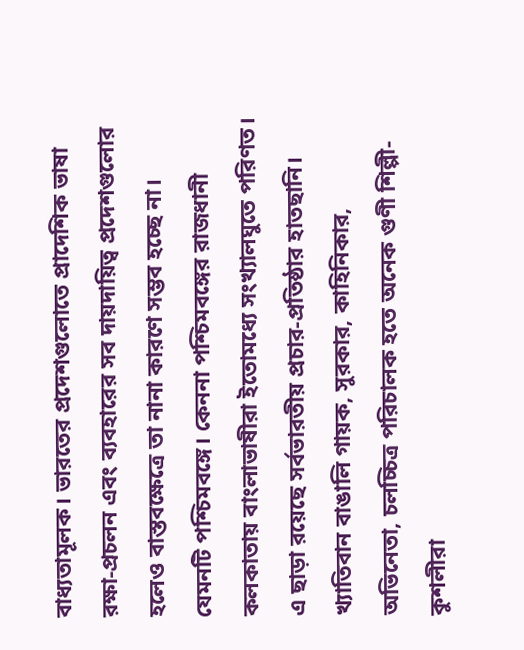বাধ্যতামূলক। ভারতের প্রদেশগুলোতে প্রাদেশিক ভাষা রক্ষা-প্রচলন এবং ব্যবহারের সব দায়দায়িত্ব প্রদেশগুলোর হলেও বাস্তবক্ষেত্রে তা নানা কারণে সম্ভব হচ্ছে না। যেমনটি পশ্চিমবঙ্গে। কেননা পশ্চিমবঙ্গের রাজধানী কলকাতায় বাংলাভাষীরা ইতোমধ্যে সংখ্যালঘুতে পরিণত। এ ছাড়া রয়েছে সর্বভারতীয় প্রচার-প্রতিষ্ঠার হাতছানি। খ্যাতিবান বাঙালি গায়ক, সুরকার, কাহিনিকার, অভিনেতা, চলচ্চিত্র পরিচালক হতে অনেক গুণী শিল্পী-কুশলীরা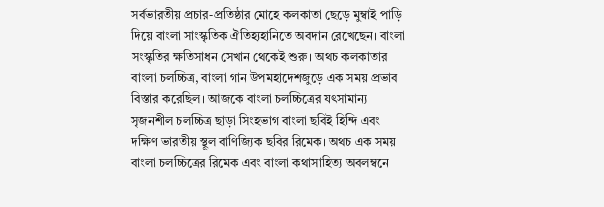সর্বভারতীয় প্রচার-প্রতিষ্ঠার মোহে কলকাতা ছেড়ে মুম্বাই পাড়ি দিয়ে বাংলা সাংস্কৃতিক ঐতিহ্যহানিতে অবদান রেখেছেন। বাংলা সংস্কৃতির ক্ষতিসাধন সেখান থেকেই শুরু। অথচ কলকাতার বাংলা চলচ্চিত্র, বাংলা গান উপমহাদেশজুড়ে এক সময় প্রভাব বিস্তার করেছিল। আজকে বাংলা চলচ্চিত্রের যৎসামান্য সৃজনশীল চলচ্চিত্র ছাড়া সিংহভাগ বাংলা ছবিই হিন্দি এবং দক্ষিণ ভারতীয় স্থূল বাণিজ্যিক ছবির রিমেক। অথচ এক সময় বাংলা চলচ্চিত্রের রিমেক এবং বাংলা কথাসাহিত্য অবলম্বনে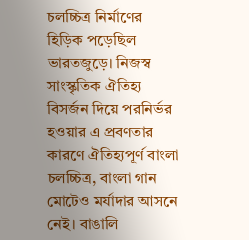চলচ্চিত্র নির্মাণের হিড়িক পড়েছিল ভারতজুড়ে। নিজস্ব সাংস্কৃতিক ঐতিহ্য বিসর্জন দিয়ে পরনির্ভর হওয়ার এ প্রবণতার কারণে ঐতিহ্যপূর্ণ বাংলা চলচ্চিত্র, বাংলা গান মোটেও মর্যাদার আসনে নেই। বাঙালি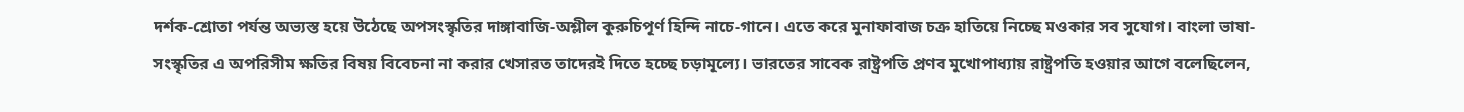দর্শক-শ্রোতা পর্যন্ত অভ্যস্ত হয়ে উঠেছে অপসংস্কৃতির দাঙ্গাবাজি-অশ্লীল কুরুচিপূর্ণ হিন্দি নাচে-গানে। এতে করে মুনাফাবাজ চক্র হাতিয়ে নিচ্ছে মওকার সব সুযোগ। বাংলা ভাষা-সংস্কৃতির এ অপরিসীম ক্ষতির বিষয় বিবেচনা না করার খেসারত তাদেরই দিতে হচ্ছে চড়ামূল্যে। ভারতের সাবেক রাষ্ট্রপতি প্রণব মুখোপাধ্যায় রাষ্ট্রপতি হওয়ার আগে বলেছিলেন,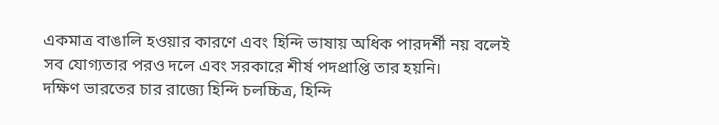একমাত্র বাঙালি হওয়ার কারণে এবং হিন্দি ভাষায় অধিক পারদর্শী নয় বলেই সব যোগ্যতার পরও দলে এবং সরকারে শীর্ষ পদপ্রাপ্তি তার হয়নি।
দক্ষিণ ভারতের চার রাজ্যে হিন্দি চলচ্চিত্র, হিন্দি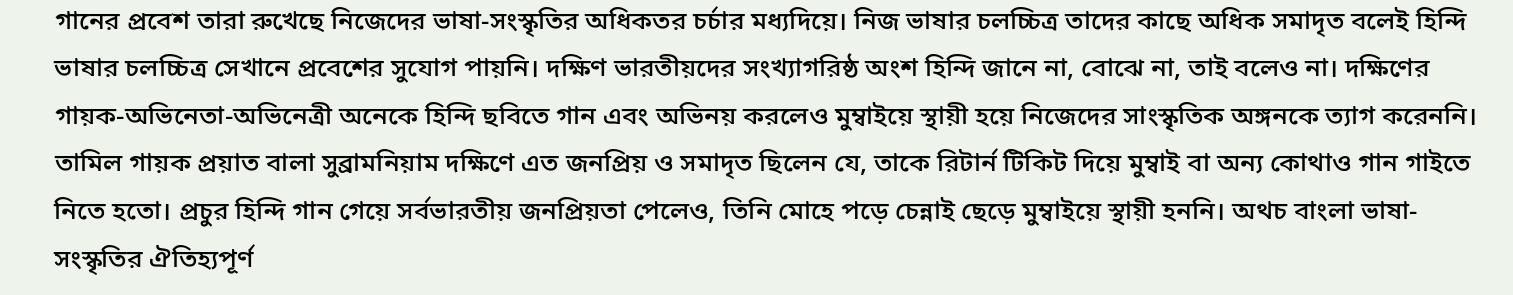গানের প্রবেশ তারা রুখেছে নিজেদের ভাষা-সংস্কৃতির অধিকতর চর্চার মধ্যদিয়ে। নিজ ভাষার চলচ্চিত্র তাদের কাছে অধিক সমাদৃত বলেই হিন্দি ভাষার চলচ্চিত্র সেখানে প্রবেশের সুযোগ পায়নি। দক্ষিণ ভারতীয়দের সংখ্যাগরিষ্ঠ অংশ হিন্দি জানে না, বোঝে না, তাই বলেও না। দক্ষিণের গায়ক-অভিনেতা-অভিনেত্রী অনেকে হিন্দি ছবিতে গান এবং অভিনয় করলেও মুম্বাইয়ে স্থায়ী হয়ে নিজেদের সাংস্কৃতিক অঙ্গনকে ত্যাগ করেননি। তামিল গায়ক প্রয়াত বালা সুব্রামনিয়াম দক্ষিণে এত জনপ্রিয় ও সমাদৃত ছিলেন যে, তাকে রিটার্ন টিকিট দিয়ে মুম্বাই বা অন্য কোথাও গান গাইতে নিতে হতো। প্রচুর হিন্দি গান গেয়ে সর্বভারতীয় জনপ্রিয়তা পেলেও, তিনি মোহে পড়ে চেন্নাই ছেড়ে মুম্বাইয়ে স্থায়ী হননি। অথচ বাংলা ভাষা-সংস্কৃতির ঐতিহ্যপূর্ণ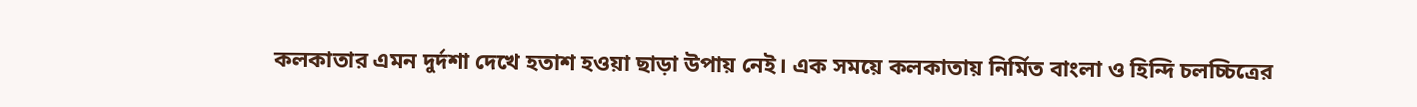কলকাতার এমন দুর্দশা দেখে হতাশ হওয়া ছাড়া উপায় নেই। এক সময়ে কলকাতায় নির্মিত বাংলা ও হিন্দি চলচ্চিত্রের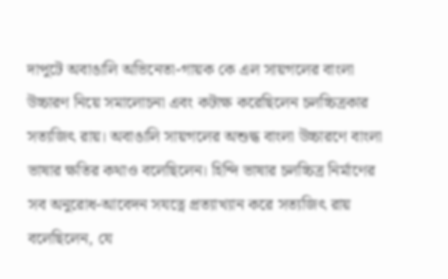দাপুটে অবাঙালি অভিনেতা-গায়ক কে এল সায়গলের বাংলা উচ্চারণ নিয়ে সমালোচনা এবং কটাক্ষ করেছিলেন চলচ্চিত্রকার সত্যজিৎ রায়। অবাঙালি সায়গলের অশুদ্ধ বাংলা উচ্চারণে বাংলা ভাষার ক্ষতির কথাও বলেছিলেন। হিন্দি ভাষার চলচ্চিত্র নির্মাণের সব অনুরোধ-আবেদন সযত্নে প্রত্যাখ্যান করে সত্যজিৎ রায় বলেছিলেন, যে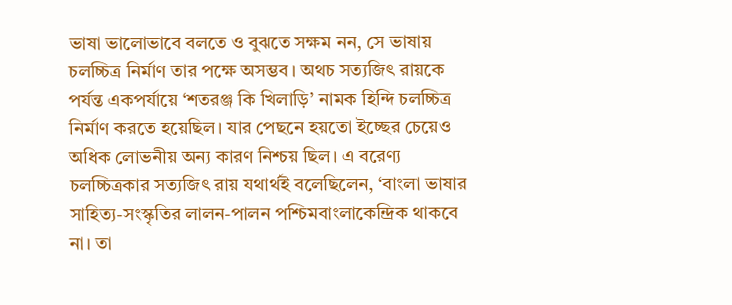ভাষা ভালোভাবে বলতে ও বুঝতে সক্ষম নন, সে ভাষায় চলচ্চিত্র নির্মাণ তার পক্ষে অসম্ভব। অথচ সত্যজিৎ রায়কে পর্যন্ত একপর্যায়ে ‘শতরঞ্জ কি খিলাড়ি’ নামক হিন্দি চলচ্চিত্র নির্মাণ করতে হয়েছিল। যার পেছনে হয়তো ইচ্ছের চেয়েও অধিক লোভনীয় অন্য কারণ নিশ্চয় ছিল। এ বরেণ্য চলচ্চিত্রকার সত্যজিৎ রায় যথার্থই বলেছিলেন, ‘বাংলা ভাষার সাহিত্য-সংস্কৃতির লালন-পালন পশ্চিমবাংলাকেন্দ্রিক থাকবে না। তা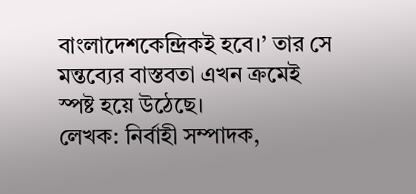বাংলাদেশকেন্দ্রিকই হবে।’ তার সে মন্তব্যের বাস্তবতা এখন ক্রমেই স্পষ্ট হয়ে উঠেছে।
লেখক: নির্বাহী সম্পাদক,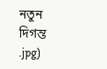নতুন দিগন্ত
.jpg)